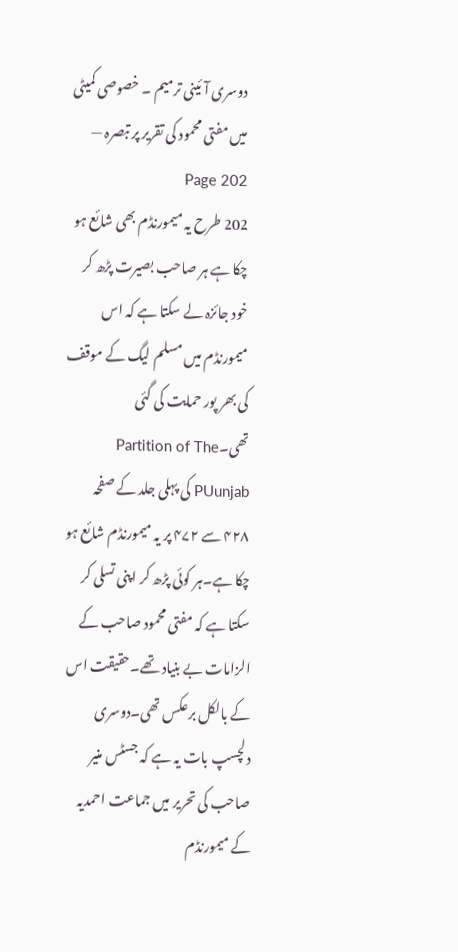دوسری آئینی ترمیم ۔ خصوصی کمیٹی میں مفتی محمود کی تقریر پر تبصرہ — Page 202
202 طرح یہ میمورنڈم بھی شائع ہو چکا ہے ہر صاحب بصیرت پڑھ کر خود جائزہ لے سکتا ہے کہ اس میمورنڈم میں مسلم لیگ کے موقف کی بھر پور حمایت کی گئی تھی۔Partition of The PUunjab کی پہلی جلد کے صفحہ ۴۲۸ سے ۴۷۲ پر یہ میمورنڈم شائع ہو چکا ہے۔ہر کوئی پڑھ کر اپنی تسلی کر سکتا ہے کہ مفتی محمود صاحب کے الزامات بے بنیاد تھے۔حقیقت اس کے بالکل برعکس تھی۔دوسری دلچسپ بات یہ ہے کہ جسٹس منیر صاحب کی تحریر میں جماعت احمدیہ کے میمورنڈم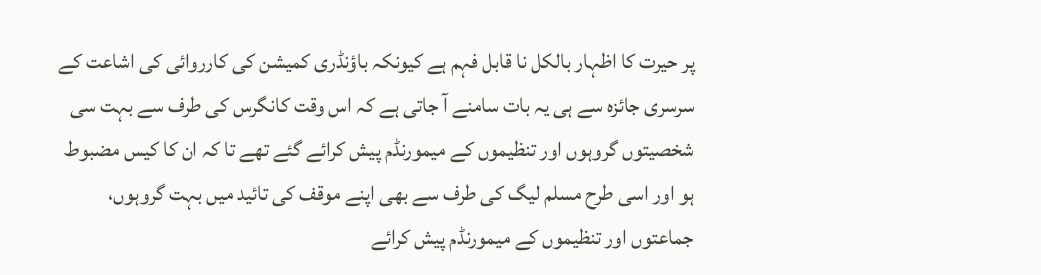پر حیرت کا اظہار بالکل نا قابل فہم ہے کیونکہ باؤنڈری کمیشن کی کارروائی کی اشاعت کے سرسری جائزہ سے ہی یہ بات سامنے آ جاتی ہے کہ اس وقت کانگرس کی طرف سے بہت سی شخصیتوں گروہوں اور تنظیموں کے میمورنڈم پیش کرائے گئے تھے تا کہ ان کا کیس مضبوط ہو اور اسی طرح مسلم لیگ کی طرف سے بھی اپنے موقف کی تائید میں بہت گروہوں، جماعتوں اور تنظیموں کے میمورنڈم پیش کرائے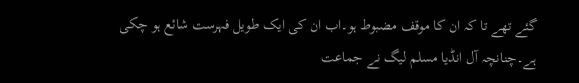گئے تھے تا کہ ان کا موقف مضبوط ہو۔اب ان کی ایک طویل فہرست شائع ہو چکی ہے۔چنانچہ آل انڈیا مسلم لیگ نے جماعت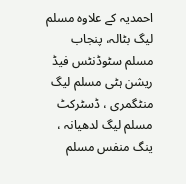احمدیہ کے علاوہ مسلم لیگ بٹالہ، پنجاب مسلم سٹوڈنٹس فیڈ ریشن ہٹی مسلم لیگ منٹگمری ، ڈسٹرکٹ مسلم لیگ لدھیانہ ، ینگ منفس مسلم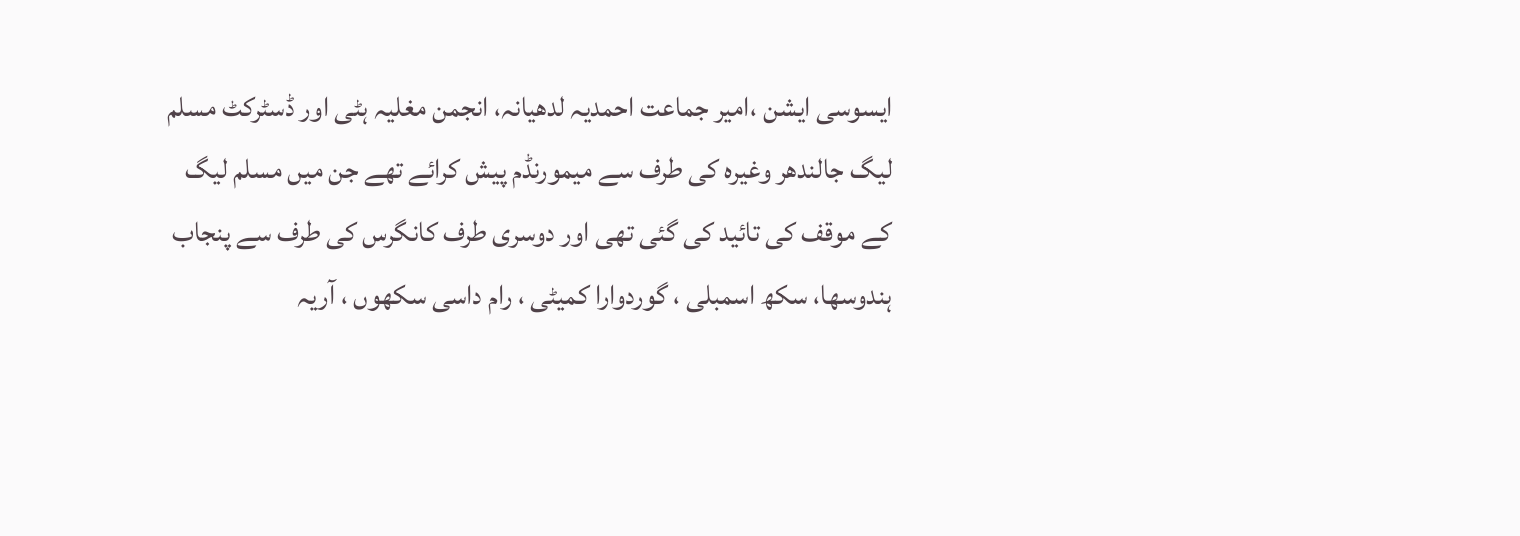ایسوسی ایشن ،امیر جماعت احمدیہ لدھیانہ، انجمن مغلیہ ہٹی اور ڈسٹرکٹ مسلم لیگ جالندھر وغیرہ کی طرف سے میمورنڈم پیش کرائے تھے جن میں مسلم لیگ کے موقف کی تائید کی گئی تھی اور دوسری طرف کانگرس کی طرف سے پنجاب ہندوسھا، سکھ اسمبلی ، گوردوارا کمیٹی ، رام داسی سکھوں ، آریہ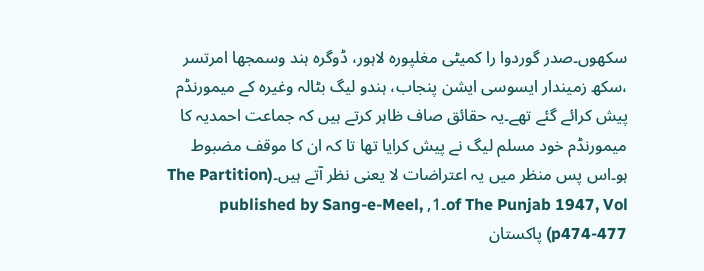سکھوں۔صدر گوردوا را کمیٹی مغلپورہ لاہور، ڈوگرہ ہند وسمجھا امرتسر ،سکھ زمیندار ایسوسی ایشن پنجاب، ہندو لیگ بٹالہ وغیرہ کے میمورنڈم پیش کرائے گئے تھے۔یہ حقائق صاف ظاہر کرتے ہیں کہ جماعت احمدیہ کا میمورنڈم خود مسلم لیگ نے پیش کرایا تھا تا کہ ان کا موقف مضبوط ہو۔اس پس منظر میں یہ اعتراضات لا یعنی نظر آتے ہیں۔(The Partition of The Punjab 1947, Vol۔1, published by Sang-e-Meel, p474-477) پاکستان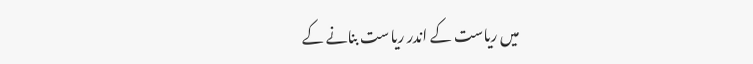میں ریاست کے اندر ریاست بنانے کے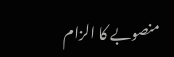منصوبے کا الزام